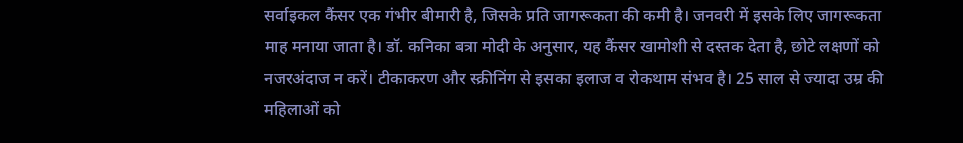सर्वाइकल कैंसर एक गंभीर बीमारी है, जिसके प्रति जागरूकता की कमी है। जनवरी में इसके लिए जागरूकता माह मनाया जाता है। डॉ. कनिका बत्रा मोदी के अनुसार, यह कैंसर खामोशी से दस्तक देता है, छोटे लक्षणों को नजरअंदाज न करें। टीकाकरण और स्क्रीनिंग से इसका इलाज व रोकथाम संभव है। 25 साल से ज्यादा उम्र की महिलाओं को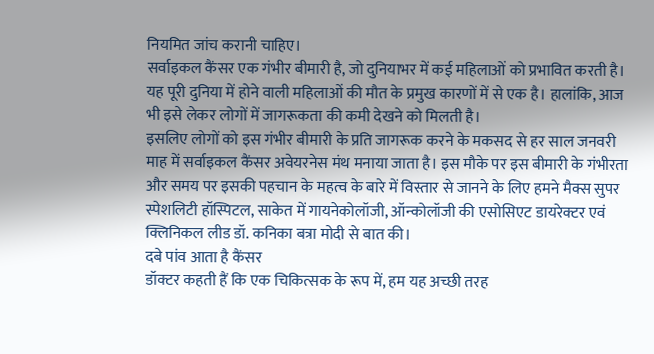नियमित जांच करानी चाहिए।
सर्वाइकल कैंसर एक गंभीर बीमारी है, जो दुनियाभर में कई महिलाओं को प्रभावित करती है। यह पूरी दुनिया में होने वाली महिलाओं की मौत के प्रमुख कारणों में से एक है। हालांकि, आज भी इसे लेकर लोगों में जागरूकता की कमी देखने को मिलती है।
इसलिए लोगों को इस गंभीर बीमारी के प्रति जागरूक करने के मकसद से हर साल जनवरी माह में सर्वाइकल कैंसर अवेयरनेस मंथ मनाया जाता है। इस मौके पर इस बीमारी के गंभीरता और समय पर इसकी पहचान के महत्व के बारे में विस्तार से जानने के लिए हमने मैक्स सुपर स्पेशलिटी हॉस्पिटल, साकेत में गायनेकोलॉजी, ऑन्कोलॉजी की एसोसिएट डायरेक्टर एवं क्लिनिकल लीड डॉ. कनिका बत्रा मोदी से बात की।
दबे पांव आता है कैंसर
डॉक्टर कहती हैं कि एक चिकित्सक के रूप में, हम यह अच्छी तरह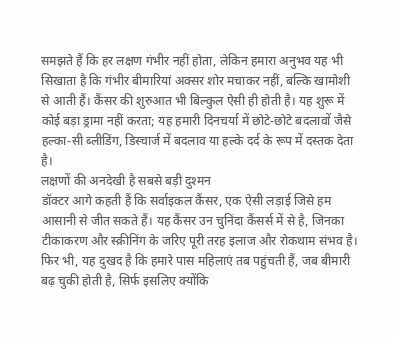समझते हैं कि हर लक्षण गंभीर नहीं होता, लेकिन हमारा अनुभव यह भी सिखाता है कि गंभीर बीमारियां अक्सर शोर मचाकर नहीं, बल्कि खामोशी से आती हैं। कैंसर की शुरुआत भी बिल्कुल ऐसी ही होती है। यह शुरू में कोई बड़ा ड्रामा नहीं करता; यह हमारी दिनचर्या में छोटे-छोटे बदलावों जैसे हल्का-सी ब्लीडिंग, डिस्चार्ज में बदलाव या हल्के दर्द के रूप में दस्तक देता है।
लक्षणों की अनदेखी है सबसे बड़ी दुश्मन
डॉक्टर आगे कहती हैं कि सर्वाइकल कैंसर, एक ऐसी लड़ाई जिसे हम आसानी से जीत सकते हैं। यह कैंसर उन चुनिंदा कैंसर्स में से है, जिनका टीकाकरण और स्क्रीनिंग के जरिए पूरी तरह इलाज और रोकथाम संभव है। फिर भी, यह दुखद है कि हमारे पास महिलाएं तब पहुंचती हैं, जब बीमारी बढ़ चुकी होती है, सिर्फ इसलिए क्योंकि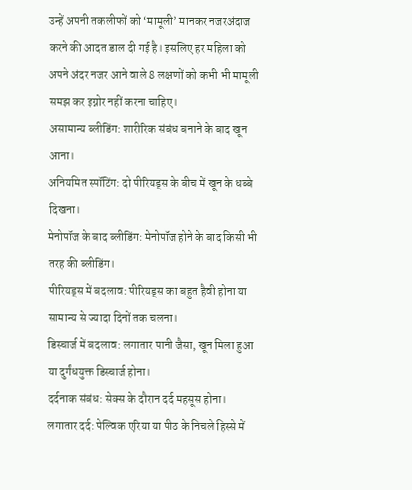उन्हें अपनी तकलीफों को ‘मामूली’ मानकर नजरअंदाज करने की आदत डाल दी गई है। इसलिए हर महिला को अपने अंदर नजर आने वाले 8 लक्षणों को कभी भी मामूली समझ कर इग्नोर नहीं करना चाहिए।
असामान्य ब्लीडिंग: शारीरिक संबंध बनाने के बाद खून आना।
अनियमित स्पॉटिंग: दो पीरियड्स के बीच में खून के धब्बे दिखना।
मेनोपॉज के बाद ब्लीडिंग: मेनोपॉज होने के बाद किसी भी तरह की ब्लीडिंग।
पीरियड्स में बदलाव: पीरियड्स का बहुत हैवी होना या सामान्य से ज्यादा दिनों तक चलना।
डिस्चार्ज में बदलाव: लगातार पानी जैसा, खून मिला हुआ या दुर्गंधयुक्त डिस्चार्ज होना।
दर्दनाक संबंध: सेक्स के दौरान दर्द महसूस होना।
लगातार दर्द: पेल्विक एरिया या पीठ के निचले हिस्से में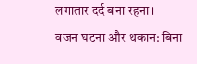लगातार दर्द बना रहना।
वजन घटना और थकान: बिना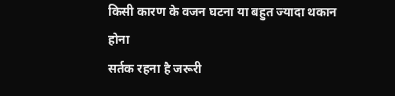किसी कारण के वजन घटना या बहुत ज्यादा थकान होना
सर्तक रहना है जरूरी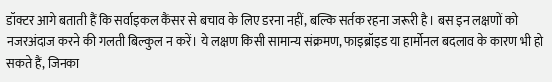डॉक्टर आगे बताती हैं कि सर्वाइकल कैंसर से बचाव के लिए डरना नहीं, बल्कि सर्तक रहना जरूरी है। बस इन लक्षणों को नजरअंदाज करने की गलती बिल्कुल न करें। ये लक्षण किसी सामान्य संक्रमण, फाइब्रॉइड या हार्मोनल बदलाव के कारण भी हो सकते हैं, जिनका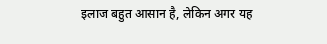इलाज बहुत आसान है, लेकिन अगर यह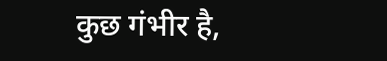कुछ गंभीर है,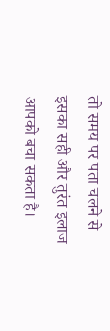तो समय पर पता चलने से इसका सही और तुरंत इलाज आपको बचा सकता है।